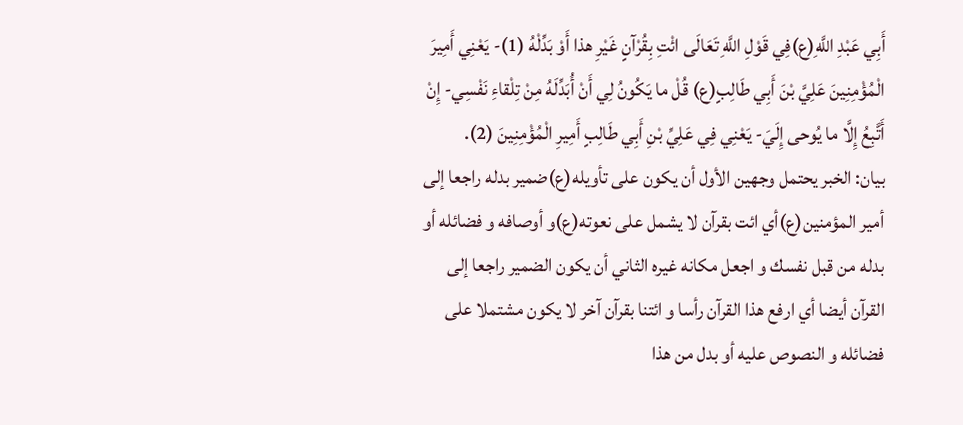أَبِي عَبْدِ اللَّهِ(ع)فِي قَوْلِ اللَّهِ تَعَالَى ائْتِ بِقُرْآنٍ غَيْرِ هذا أَوْ بَدِّلْهُ (1)- يَعْنِي أَمِيرَ الْمُؤْمِنِينَ عَلِيَّ بْنَ أَبِي طَالِبٍ(ع) قُلْ ما يَكُونُ لِي أَنْ أُبَدِّلَهُ مِنْ تِلْقاءِ نَفْسِي- إِنْ أَتَّبِعُ إِلَّا ما يُوحى إِلَيَ- يَعْنِي فِي عَلِيِّ بْنِ أَبِي طَالِبٍ أَمِيرِ الْمُؤْمِنِينَ (2).
بيان: الخبر يحتمل وجهين الأول أن يكون على تأويله(ع)ضمير بدله راجعا إلى أمير المؤمنين(ع)أي ائت بقرآن لا يشمل على نعوته(ع)و أوصافه و فضائله أو بدله من قبل نفسك و اجعل مكانه غيره الثاني أن يكون الضمير راجعا إلى القرآن أيضا أي ارفع هذا القرآن رأسا و ائتنا بقرآن آخر لا يكون مشتملا على فضائله و النصوص عليه أو بدل من هذا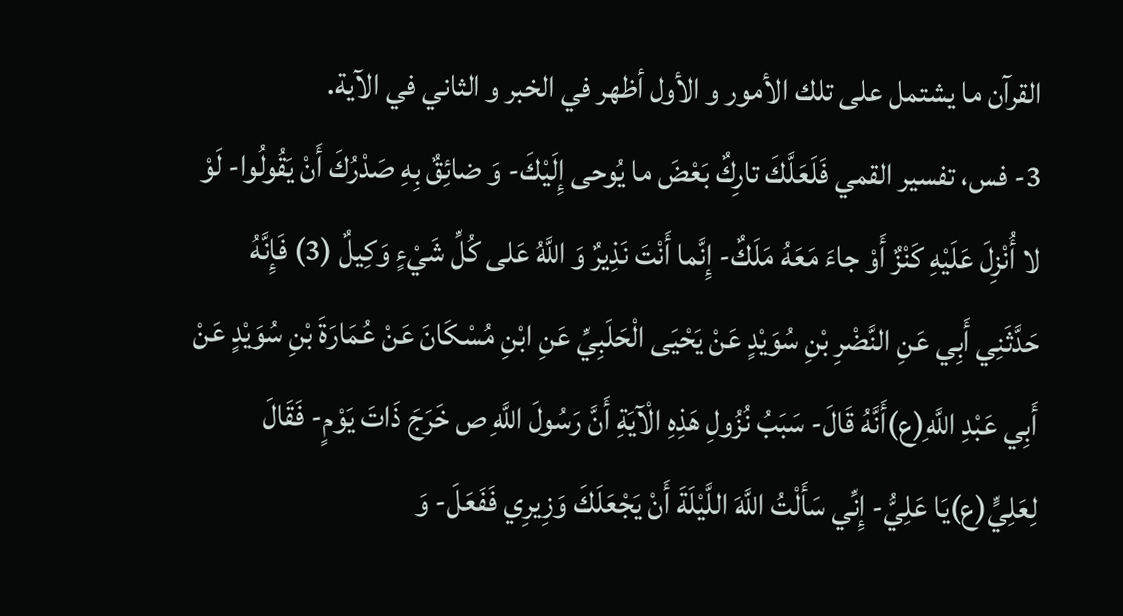القرآن ما يشتمل على تلك الأمور و الأول أظهر في الخبر و الثاني في الآية.
3- فس، تفسير القمي فَلَعَلَّكَ تارِكٌ بَعْضَ ما يُوحى إِلَيْكَ- وَ ضائِقٌ بِهِ صَدْرُكَ أَنْ يَقُولُوا- لَوْ لا أُنْزِلَ عَلَيْهِ كَنْزٌ أَوْ جاءَ مَعَهُ مَلَكٌ- إِنَّما أَنْتَ نَذِيرٌ وَ اللَّهُ عَلى كُلِّ شَيْءٍ وَكِيلٌ (3) فَإِنَّهُ حَدَّثَنِي أَبِي عَنِ النَّضْرِ بْنِ سُوَيْدٍ عَنْ يَحْيَى الْحَلَبِيِّ عَنِ ابْنِ مُسْكَانَ عَنْ عُمَارَةَ بْنِ سُوَيْدٍ عَنْ أَبِي عَبْدِ اللَّهِ(ع)أَنَّهُ قَالَ- سَبَبُ نُزُولِ هَذِهِ الْآيَةِ أَنَّ رَسُولَ اللَّهِ ص خَرَجَ ذَاتَ يَوْمٍ- فَقَالَ لِعَلِيٍّ(ع)يَا عَلِيُّ- إِنِّي سَأَلْتُ اللَّهَ اللَّيْلَةَ أَنْ يَجْعَلَكَ وَزِيرِي فَفَعَلَ- وَ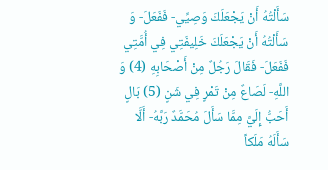سَأَلْتُهُ أَنْ يَجْعَلَكَ وَصِيِّي- فَفَعَلَ- وَ سَأَلْتُهُ أَنْ يَجْعَلَكَ خَلِيفَتِي فِي أُمَّتِي فَفَعَلَ- فَقَالَ رَجُلٌ مِنْ أَصْحَابِهِ (4) وَ اللَّهِ- لَصَاعٌ مِنْ تَمْرٍ فِي شَنٍ (5) بَالٍ أَحَبُّ إِلَيَّ مِمَّا سَأَلَ مُحَمَّدٌ رَبَّهُ- أَلَّا سَأَلَهُ مَلَكاً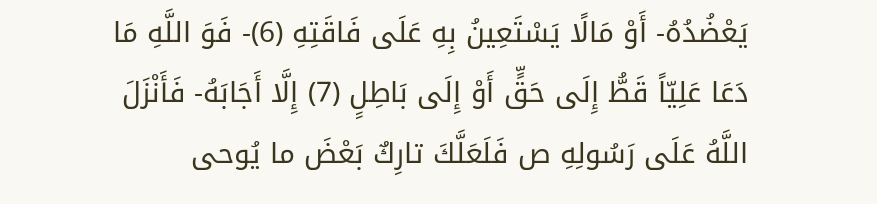يَعْضُدُهُ- أَوْ مَالًا يَسْتَعِينُ بِهِ عَلَى فَاقَتِهِ (6)- فَوَ اللَّهِ مَا دَعَا عَلِيّاً قَطُّ إِلَى حَقٍّ أَوْ إِلَى بَاطِلٍ (7) إِلَّا أَجَابَهُ- فَأَنْزَلَ اللَّهُ عَلَى رَسُولِهِ ص فَلَعَلَّكَ تارِكٌ بَعْضَ ما يُوحى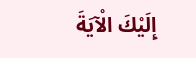إِلَيْكَ الْآيَةَ